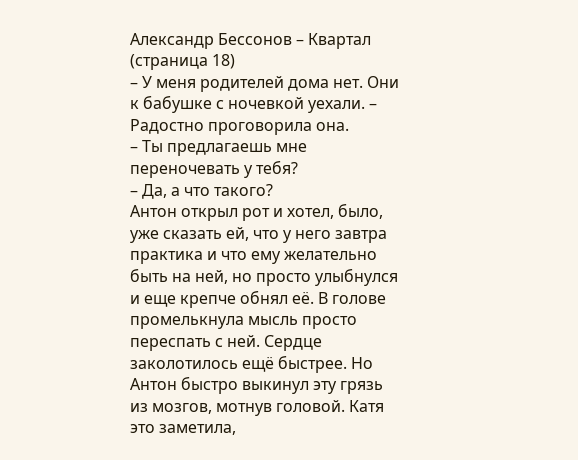Александр Бессонов – Квартал (страница 18)
– У меня родителей дома нет. Они к бабушке с ночевкой уехали. – Радостно проговорила она.
– Ты предлагаешь мне переночевать у тебя?
– Да, а что такого?
Антон открыл рот и хотел, было, уже сказать ей, что у него завтра практика и что ему желательно быть на ней, но просто улыбнулся и еще крепче обнял её. В голове промелькнула мысль просто переспать с ней. Сердце заколотилось ещё быстрее. Но Антон быстро выкинул эту грязь из мозгов, мотнув головой. Катя это заметила,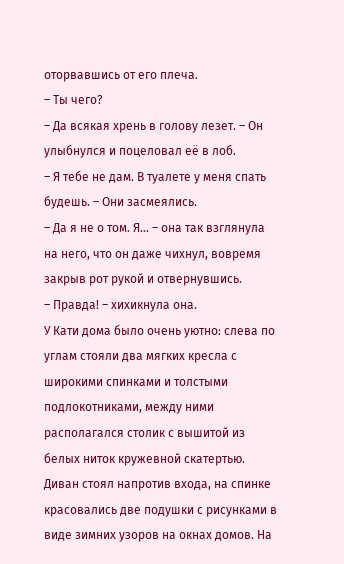оторвавшись от его плеча.
– Ты чего?
– Да всякая хрень в голову лезет. – Он улыбнулся и поцеловал её в лоб.
– Я тебе не дам. В туалете у меня спать будешь. – Они засмеялись.
– Да я не о том. Я… – она так взглянула на него, что он даже чихнул, вовремя закрыв рот рукой и отвернувшись.
– Правда! – хихикнула она.
У Кати дома было очень уютно: слева по углам стояли два мягких кресла с широкими спинками и толстыми подлокотниками, между ними располагался столик с вышитой из белых ниток кружевной скатертью. Диван стоял напротив входа, на спинке красовались две подушки с рисунками в виде зимних узоров на окнах домов. На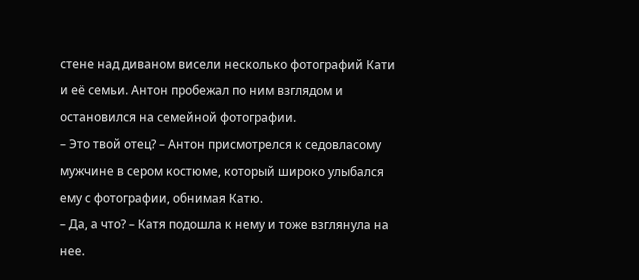стене над диваном висели несколько фотографий Кати и её семьи. Антон пробежал по ним взглядом и остановился на семейной фотографии.
– Это твой отец? – Антон присмотрелся к седовласому мужчине в сером костюме, который широко улыбался ему с фотографии, обнимая Катю.
– Да, а что? – Катя подошла к нему и тоже взглянула на нее.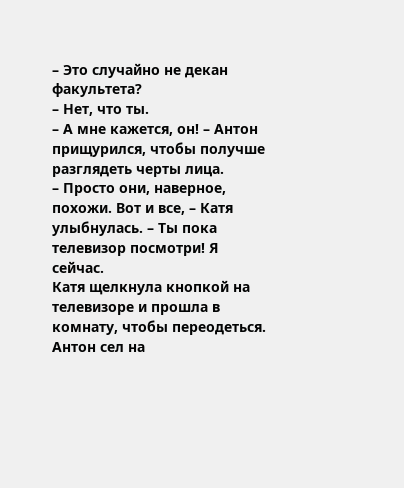– Это случайно не декан факультета?
– Нет, что ты.
– А мне кажется, он! – Антон прищурился, чтобы получше разглядеть черты лица.
– Просто они, наверное, похожи. Вот и все, – Катя улыбнулась. – Ты пока телевизор посмотри! Я сейчас.
Катя щелкнула кнопкой на телевизоре и прошла в комнату, чтобы переодеться. Антон сел на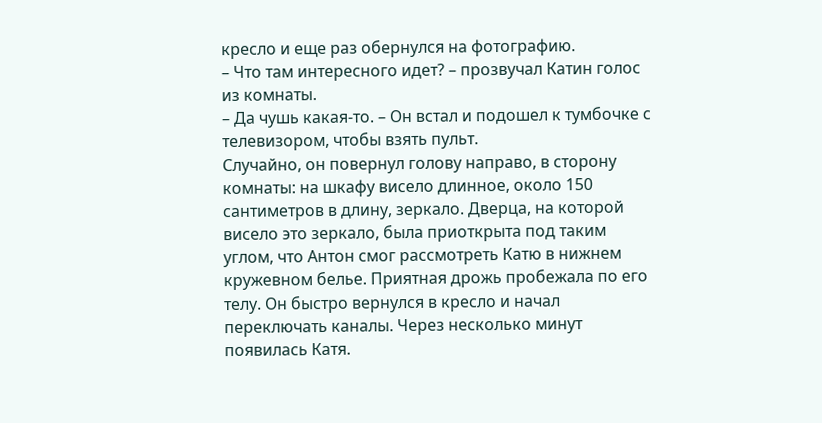кресло и еще раз обернулся на фотографию.
– Что там интересного идет? – прозвучал Катин голос из комнаты.
– Да чушь какая-то. – Он встал и подошел к тумбочке с телевизором, чтобы взять пульт.
Случайно, он повернул голову направо, в сторону комнаты: на шкафу висело длинное, около 150 сантиметров в длину, зеркало. Дверца, на которой висело это зеркало, была приоткрыта под таким углом, что Антон смог рассмотреть Катю в нижнем кружевном белье. Приятная дрожь пробежала по его телу. Он быстро вернулся в кресло и начал переключать каналы. Через несколько минут появилась Катя.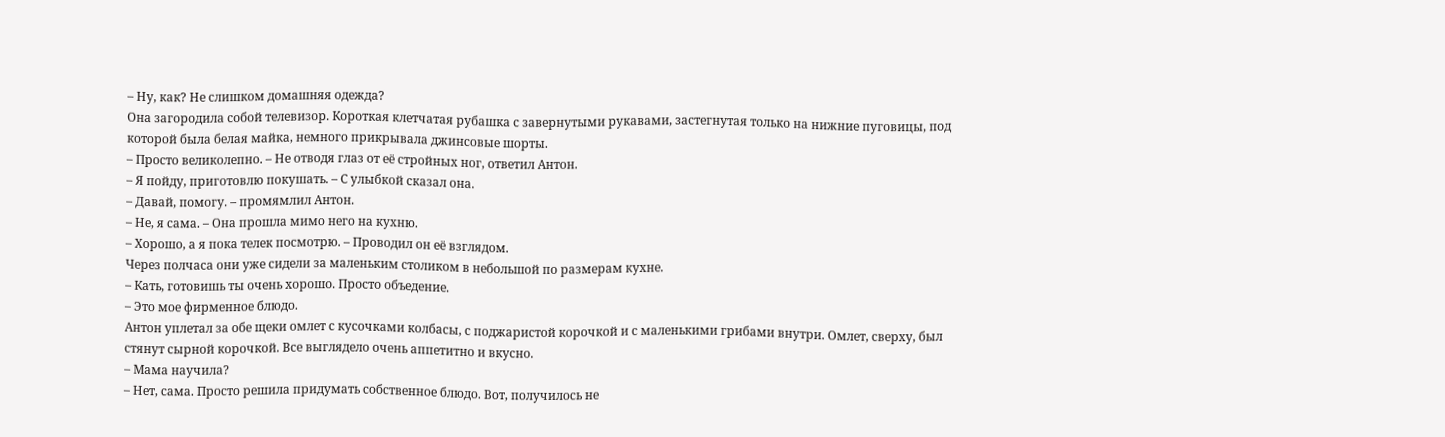– Ну, как? Не слишком домашняя одежда?
Она загородила собой телевизор. Короткая клетчатая рубашка с завернутыми рукавами, застегнутая только на нижние пуговицы, под которой была белая майка, немного прикрывала джинсовые шорты.
– Просто великолепно. – Не отводя глаз от её стройных ног, ответил Антон.
– Я пойду, приготовлю покушать. – С улыбкой сказал она.
– Давай, помогу. – промямлил Антон.
– Не, я сама. – Она прошла мимо него на кухню.
– Хорошо, а я пока телек посмотрю. – Проводил он её взглядом.
Через полчаса они уже сидели за маленьким столиком в небольшой по размерам кухне.
– Кать, готовишь ты очень хорошо. Просто объедение.
– Это мое фирменное блюдо.
Антон уплетал за обе щеки омлет с кусочками колбасы, с поджаристой корочкой и с маленькими грибами внутри. Омлет, сверху, был стянут сырной корочкой. Все выглядело очень аппетитно и вкусно.
– Мама научила?
– Нет, сама. Просто решила придумать собственное блюдо. Вот, получилось не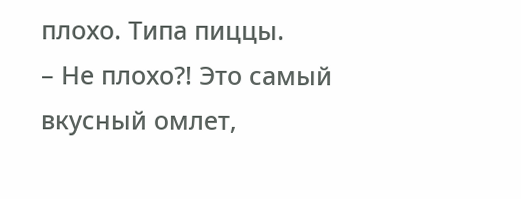плохо. Типа пиццы.
– Не плохо?! Это самый вкусный омлет,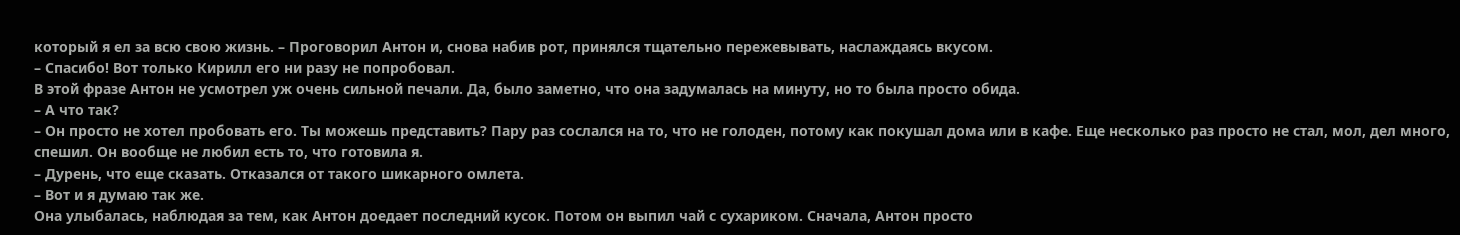который я ел за всю свою жизнь. – Проговорил Антон и, снова набив рот, принялся тщательно пережевывать, наслаждаясь вкусом.
– Спасибо! Вот только Кирилл его ни разу не попробовал.
В этой фразе Антон не усмотрел уж очень сильной печали. Да, было заметно, что она задумалась на минуту, но то была просто обида.
– А что так?
– Он просто не хотел пробовать его. Ты можешь представить? Пару раз сослался на то, что не голоден, потому как покушал дома или в кафе. Еще несколько раз просто не стал, мол, дел много, спешил. Он вообще не любил есть то, что готовила я.
– Дурень, что еще сказать. Отказался от такого шикарного омлета.
– Вот и я думаю так же.
Она улыбалась, наблюдая за тем, как Антон доедает последний кусок. Потом он выпил чай с сухариком. Сначала, Антон просто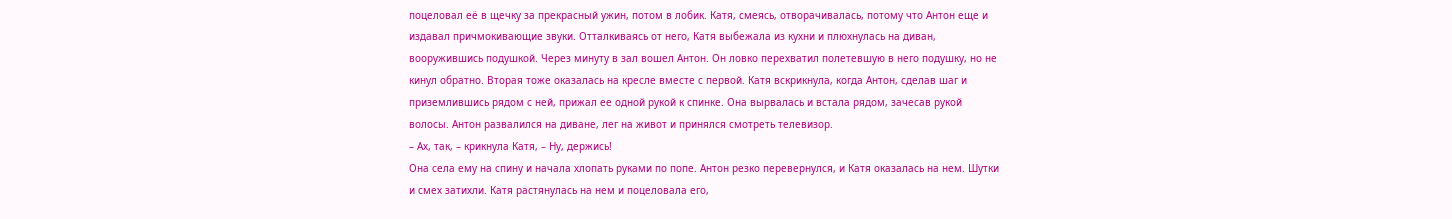поцеловал её в щечку за прекрасный ужин, потом в лобик. Катя, смеясь, отворачивалась, потому что Антон еще и издавал причмокивающие звуки. Отталкиваясь от него, Катя выбежала из кухни и плюхнулась на диван, вооружившись подушкой. Через минуту в зал вошел Антон. Он ловко перехватил полетевшую в него подушку, но не кинул обратно. Вторая тоже оказалась на кресле вместе с первой. Катя вскрикнула, когда Антон, сделав шаг и приземлившись рядом с ней, прижал ее одной рукой к спинке. Она вырвалась и встала рядом, зачесав рукой волосы. Антон развалился на диване, лег на живот и принялся смотреть телевизор.
– Ах, так, – крикнула Катя, – Ну, держись!
Она села ему на спину и начала хлопать руками по попе. Антон резко перевернулся, и Катя оказалась на нем. Шутки и смех затихли. Катя растянулась на нем и поцеловала его,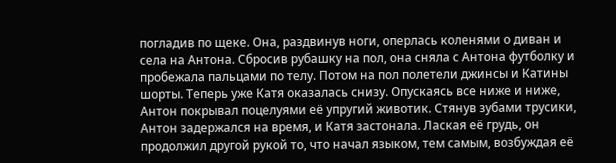погладив по щеке. Она, раздвинув ноги, оперлась коленями о диван и села на Антона. Сбросив рубашку на пол, она сняла с Антона футболку и пробежала пальцами по телу. Потом на пол полетели джинсы и Катины шорты. Теперь уже Катя оказалась снизу. Опускаясь все ниже и ниже, Антон покрывал поцелуями её упругий животик. Стянув зубами трусики, Антон задержался на время, и Катя застонала. Лаская её грудь, он продолжил другой рукой то, что начал языком, тем самым, возбуждая её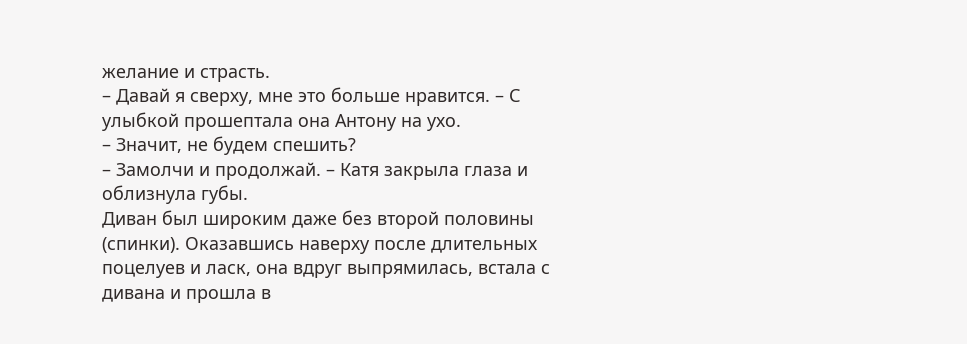желание и страсть.
– Давай я сверху, мне это больше нравится. – С улыбкой прошептала она Антону на ухо.
– Значит, не будем спешить?
– Замолчи и продолжай. – Катя закрыла глаза и облизнула губы.
Диван был широким даже без второй половины (спинки). Оказавшись наверху после длительных поцелуев и ласк, она вдруг выпрямилась, встала с дивана и прошла в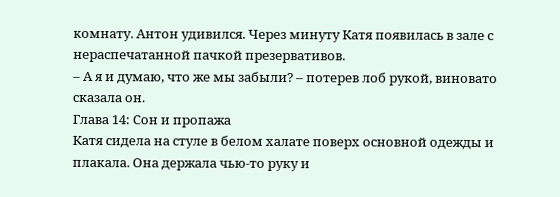комнату. Антон удивился. Через минуту Катя появилась в зале с нераспечатанной пачкой презервативов.
– А я и думаю, что же мы забыли? – потерев лоб рукой, виновато сказала он.
Глава 14: Сон и пропажа
Катя сидела на стуле в белом халате поверх основной одежды и плакала. Она держала чью-то руку и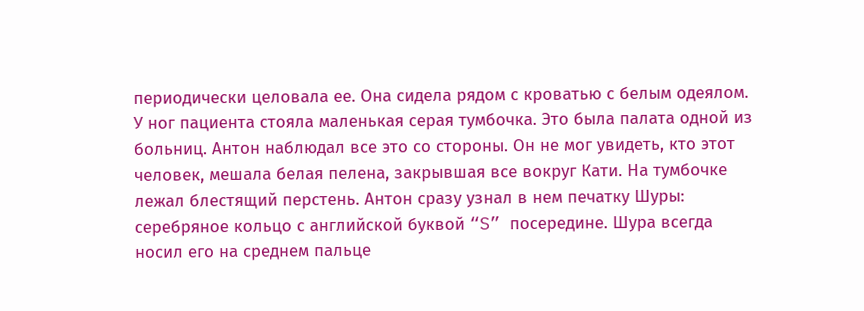периодически целовала ее. Она сидела рядом с кроватью с белым одеялом. У ног пациента стояла маленькая серая тумбочка. Это была палата одной из больниц. Антон наблюдал все это со стороны. Он не мог увидеть, кто этот человек, мешала белая пелена, закрывшая все вокруг Кати. На тумбочке лежал блестящий перстень. Антон сразу узнал в нем печатку Шуры: серебряное кольцо с английской буквой “S” посередине. Шура всегда носил его на среднем пальце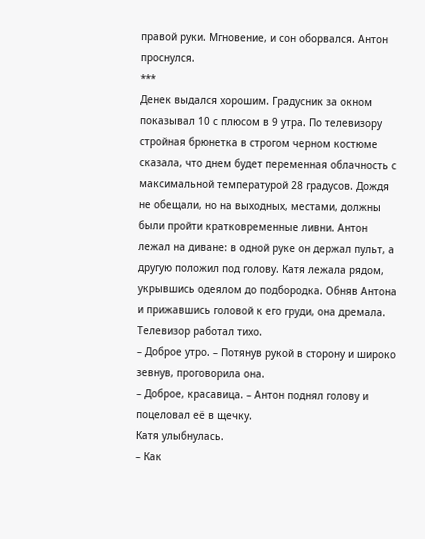правой руки. Мгновение, и сон оборвался. Антон проснулся.
***
Денек выдался хорошим. Градусник за окном показывал 10 с плюсом в 9 утра. По телевизору стройная брюнетка в строгом черном костюме сказала, что днем будет переменная облачность с максимальной температурой 28 градусов. Дождя не обещали, но на выходных, местами, должны были пройти кратковременные ливни. Антон лежал на диване: в одной руке он держал пульт, а другую положил под голову. Катя лежала рядом, укрывшись одеялом до подбородка. Обняв Антона и прижавшись головой к его груди, она дремала. Телевизор работал тихо.
– Доброе утро. – Потянув рукой в сторону и широко зевнув, проговорила она.
– Доброе, красавица. – Антон поднял голову и поцеловал её в щечку.
Катя улыбнулась.
– Как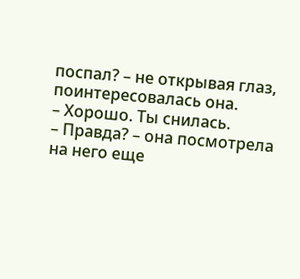поспал? – не открывая глаз, поинтересовалась она.
– Хорошо. Ты снилась.
– Правда? – она посмотрела на него еще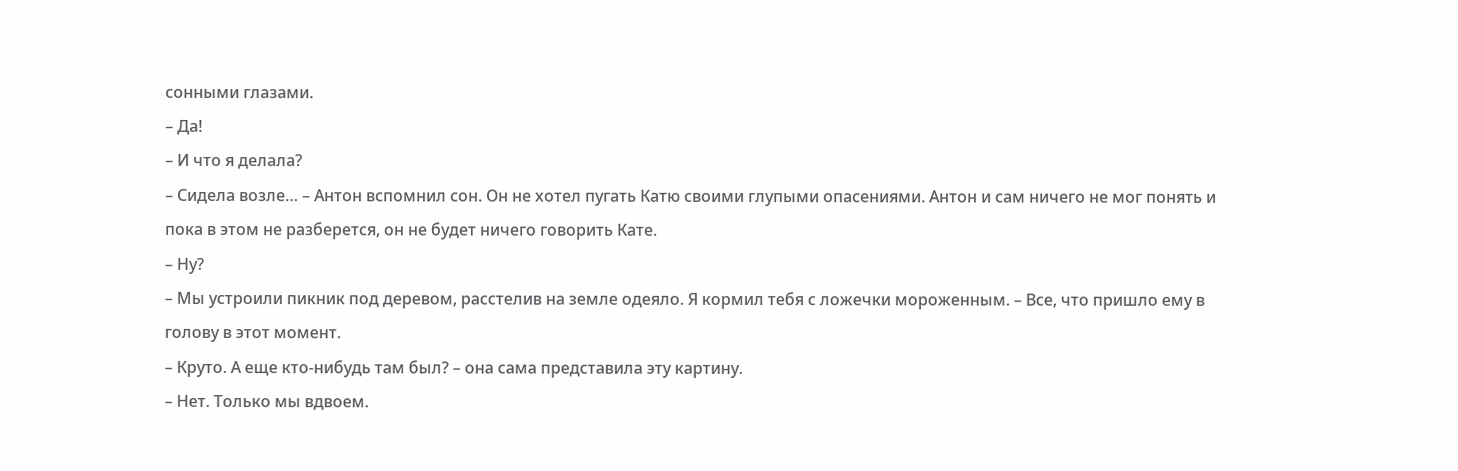сонными глазами.
– Да!
– И что я делала?
– Сидела возле… – Антон вспомнил сон. Он не хотел пугать Катю своими глупыми опасениями. Антон и сам ничего не мог понять и пока в этом не разберется, он не будет ничего говорить Кате.
– Ну?
– Мы устроили пикник под деревом, расстелив на земле одеяло. Я кормил тебя с ложечки мороженным. – Все, что пришло ему в голову в этот момент.
– Круто. А еще кто-нибудь там был? – она сама представила эту картину.
– Нет. Только мы вдвоем.